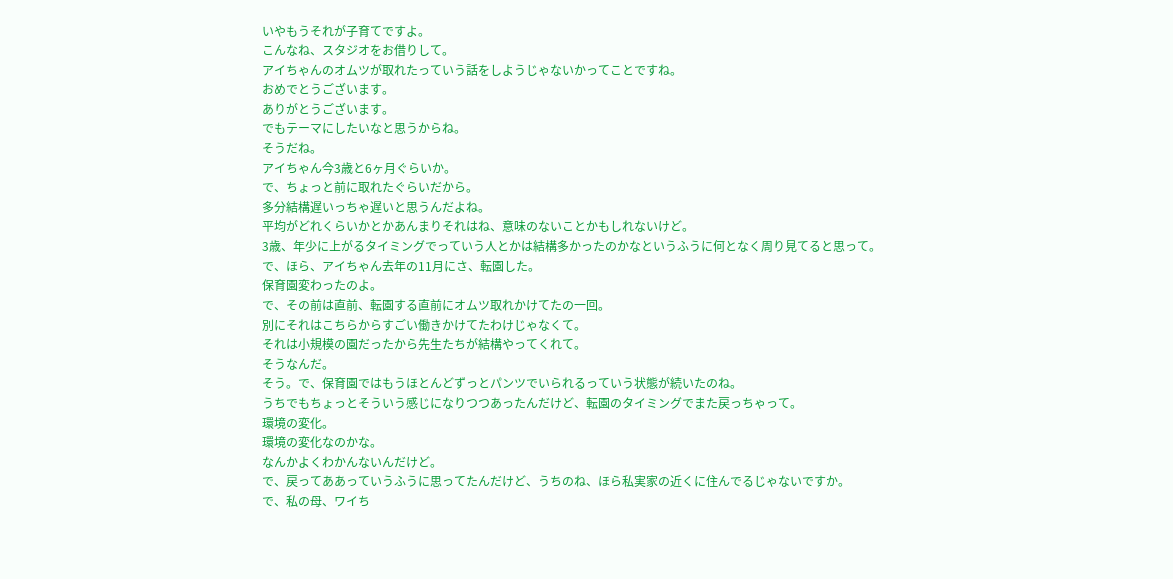いやもうそれが子育てですよ。
こんなね、スタジオをお借りして。
アイちゃんのオムツが取れたっていう話をしようじゃないかってことですね。
おめでとうございます。
ありがとうございます。
でもテーマにしたいなと思うからね。
そうだね。
アイちゃん今3歳と6ヶ月ぐらいか。
で、ちょっと前に取れたぐらいだから。
多分結構遅いっちゃ遅いと思うんだよね。
平均がどれくらいかとかあんまりそれはね、意味のないことかもしれないけど。
3歳、年少に上がるタイミングでっていう人とかは結構多かったのかなというふうに何となく周り見てると思って。
で、ほら、アイちゃん去年の11月にさ、転園した。
保育園変わったのよ。
で、その前は直前、転園する直前にオムツ取れかけてたの一回。
別にそれはこちらからすごい働きかけてたわけじゃなくて。
それは小規模の園だったから先生たちが結構やってくれて。
そうなんだ。
そう。で、保育園ではもうほとんどずっとパンツでいられるっていう状態が続いたのね。
うちでもちょっとそういう感じになりつつあったんだけど、転園のタイミングでまた戻っちゃって。
環境の変化。
環境の変化なのかな。
なんかよくわかんないんだけど。
で、戻ってああっていうふうに思ってたんだけど、うちのね、ほら私実家の近くに住んでるじゃないですか。
で、私の母、ワイち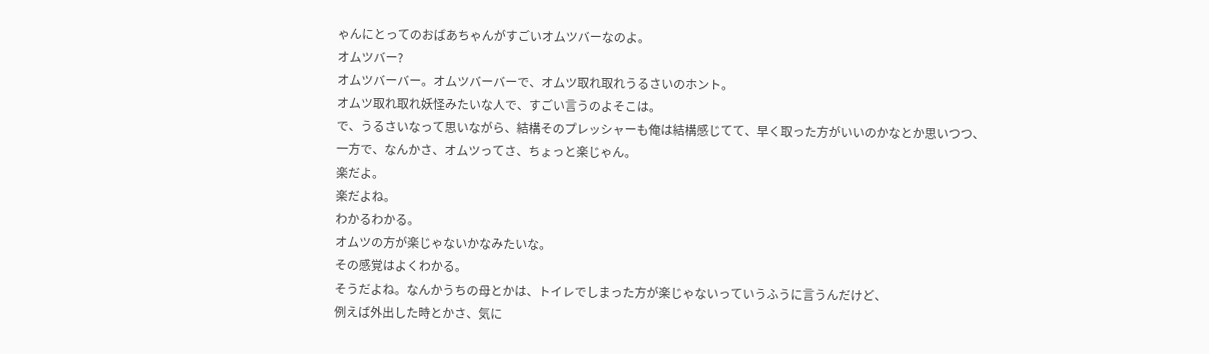ゃんにとってのおばあちゃんがすごいオムツバーなのよ。
オムツバー?
オムツバーバー。オムツバーバーで、オムツ取れ取れうるさいのホント。
オムツ取れ取れ妖怪みたいな人で、すごい言うのよそこは。
で、うるさいなって思いながら、結構そのプレッシャーも俺は結構感じてて、早く取った方がいいのかなとか思いつつ、
一方で、なんかさ、オムツってさ、ちょっと楽じゃん。
楽だよ。
楽だよね。
わかるわかる。
オムツの方が楽じゃないかなみたいな。
その感覚はよくわかる。
そうだよね。なんかうちの母とかは、トイレでしまった方が楽じゃないっていうふうに言うんだけど、
例えば外出した時とかさ、気に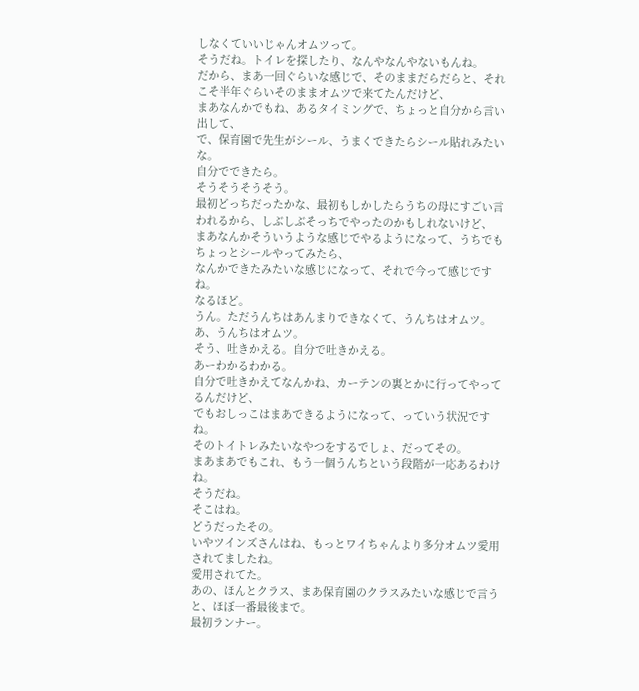しなくていいじゃんオムツって。
そうだね。トイレを探したり、なんやなんやないもんね。
だから、まあ一回ぐらいな感じで、そのままだらだらと、それこそ半年ぐらいそのままオムツで来てたんだけど、
まあなんかでもね、あるタイミングで、ちょっと自分から言い出して、
で、保育園で先生がシール、うまくできたらシール貼れみたいな。
自分でできたら。
そうそうそうそう。
最初どっちだったかな、最初もしかしたらうちの母にすごい言われるから、しぶしぶそっちでやったのかもしれないけど、
まあなんかそういうような感じでやるようになって、うちでもちょっとシールやってみたら、
なんかできたみたいな感じになって、それで今って感じですね。
なるほど。
うん。ただうんちはあんまりできなくて、うんちはオムツ。
あ、うんちはオムツ。
そう、吐きかえる。自分で吐きかえる。
あーわかるわかる。
自分で吐きかえてなんかね、カーテンの裏とかに行ってやってるんだけど、
でもおしっこはまあできるようになって、っていう状況ですね。
そのトイトレみたいなやつをするでしょ、だってその。
まあまあでもこれ、もう一個うんちという段階が一応あるわけね。
そうだね。
そこはね。
どうだったその。
いやツインズさんはね、もっとワイちゃんより多分オムツ愛用されてましたね。
愛用されてた。
あの、ほんとクラス、まあ保育園のクラスみたいな感じで言うと、ほぼ一番最後まで。
最初ランナー。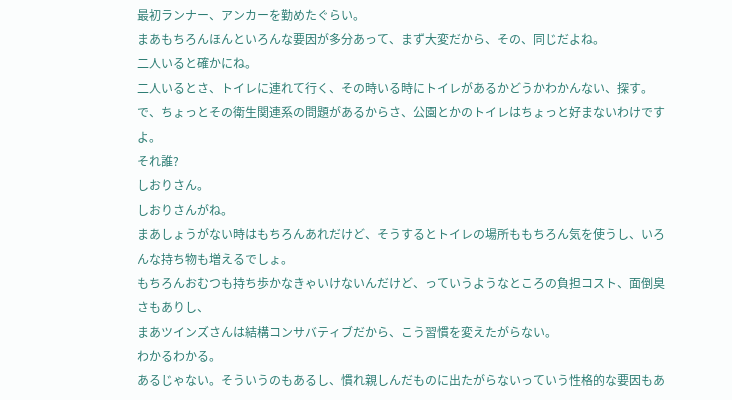最初ランナー、アンカーを勤めたぐらい。
まあもちろんほんといろんな要因が多分あって、まず大変だから、その、同じだよね。
二人いると確かにね。
二人いるとさ、トイレに連れて行く、その時いる時にトイレがあるかどうかわかんない、探す。
で、ちょっとその衛生関連系の問題があるからさ、公園とかのトイレはちょっと好まないわけですよ。
それ誰?
しおりさん。
しおりさんがね。
まあしょうがない時はもちろんあれだけど、そうするとトイレの場所ももちろん気を使うし、いろんな持ち物も増えるでしょ。
もちろんおむつも持ち歩かなきゃいけないんだけど、っていうようなところの負担コスト、面倒臭さもありし、
まあツインズさんは結構コンサバティブだから、こう習慣を変えたがらない。
わかるわかる。
あるじゃない。そういうのもあるし、慣れ親しんだものに出たがらないっていう性格的な要因もあ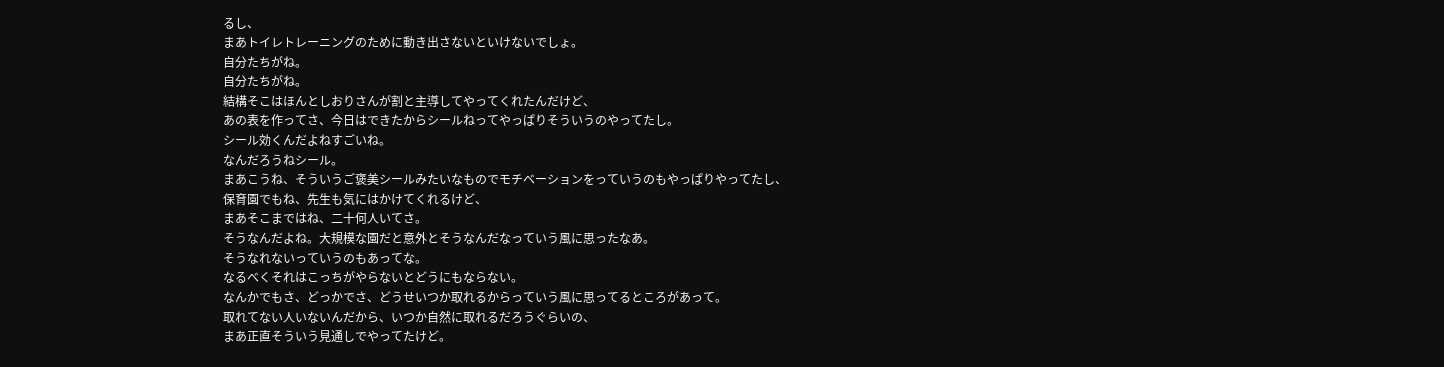るし、
まあトイレトレーニングのために動き出さないといけないでしょ。
自分たちがね。
自分たちがね。
結構そこはほんとしおりさんが割と主導してやってくれたんだけど、
あの表を作ってさ、今日はできたからシールねってやっぱりそういうのやってたし。
シール効くんだよねすごいね。
なんだろうねシール。
まあこうね、そういうご褒美シールみたいなものでモチベーションをっていうのもやっぱりやってたし、
保育園でもね、先生も気にはかけてくれるけど、
まあそこまではね、二十何人いてさ。
そうなんだよね。大規模な園だと意外とそうなんだなっていう風に思ったなあ。
そうなれないっていうのもあってな。
なるべくそれはこっちがやらないとどうにもならない。
なんかでもさ、どっかでさ、どうせいつか取れるからっていう風に思ってるところがあって。
取れてない人いないんだから、いつか自然に取れるだろうぐらいの、
まあ正直そういう見通しでやってたけど。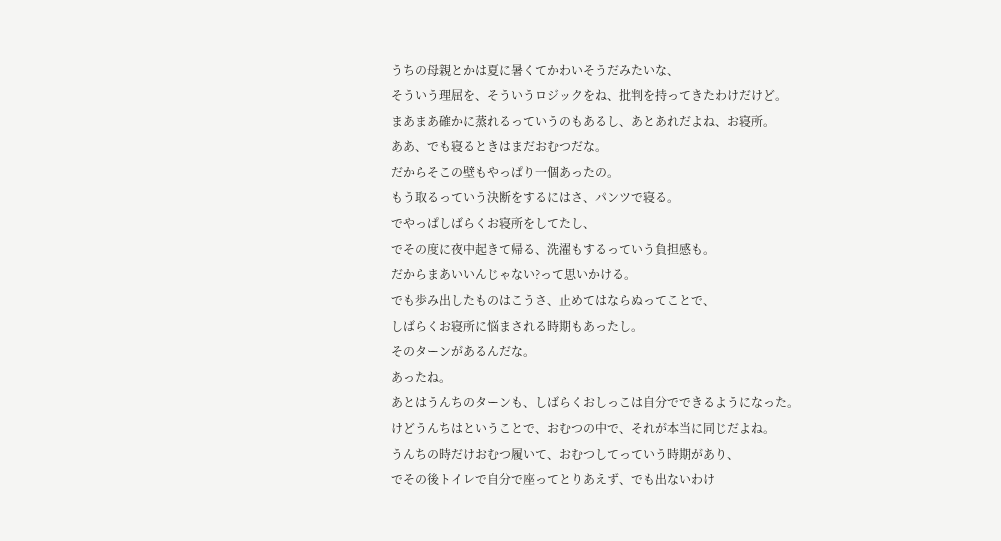うちの母親とかは夏に暑くてかわいそうだみたいな、
そういう理屈を、そういうロジックをね、批判を持ってきたわけだけど。
まあまあ確かに蒸れるっていうのもあるし、あとあれだよね、お寝所。
ああ、でも寝るときはまだおむつだな。
だからそこの壁もやっぱり一個あったの。
もう取るっていう決断をするにはさ、パンツで寝る。
でやっぱしばらくお寝所をしてたし、
でその度に夜中起きて帰る、洗濯もするっていう負担感も。
だからまあいいんじゃない?って思いかける。
でも歩み出したものはこうさ、止めてはならぬってことで、
しばらくお寝所に悩まされる時期もあったし。
そのターンがあるんだな。
あったね。
あとはうんちのターンも、しばらくおしっこは自分でできるようになった。
けどうんちはということで、おむつの中で、それが本当に同じだよね。
うんちの時だけおむつ履いて、おむつしてっていう時期があり、
でその後トイレで自分で座ってとりあえず、でも出ないわけ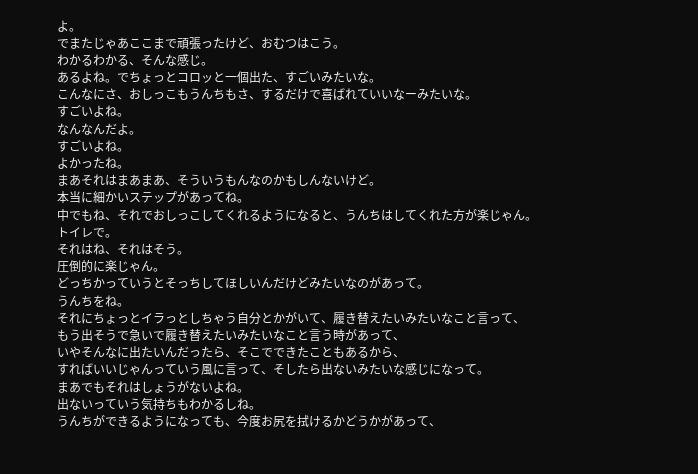よ。
でまたじゃあここまで頑張ったけど、おむつはこう。
わかるわかる、そんな感じ。
あるよね。でちょっとコロッと一個出た、すごいみたいな。
こんなにさ、おしっこもうんちもさ、するだけで喜ばれていいなーみたいな。
すごいよね。
なんなんだよ。
すごいよね。
よかったね。
まあそれはまあまあ、そういうもんなのかもしんないけど。
本当に細かいステップがあってね。
中でもね、それでおしっこしてくれるようになると、うんちはしてくれた方が楽じゃん。
トイレで。
それはね、それはそう。
圧倒的に楽じゃん。
どっちかっていうとそっちしてほしいんだけどみたいなのがあって。
うんちをね。
それにちょっとイラっとしちゃう自分とかがいて、履き替えたいみたいなこと言って、
もう出そうで急いで履き替えたいみたいなこと言う時があって、
いやそんなに出たいんだったら、そこでできたこともあるから、
すればいいじゃんっていう風に言って、そしたら出ないみたいな感じになって。
まあでもそれはしょうがないよね。
出ないっていう気持ちもわかるしね。
うんちができるようになっても、今度お尻を拭けるかどうかがあって、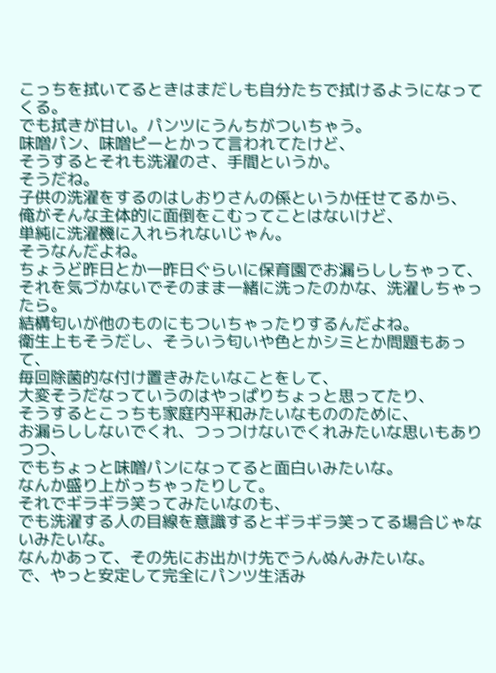こっちを拭いてるときはまだしも自分たちで拭けるようになってくる。
でも拭きが甘い。パンツにうんちがついちゃう。
味噌パン、味噌ピーとかって言われてたけど、
そうするとそれも洗濯のさ、手間というか。
そうだね。
子供の洗濯をするのはしおりさんの係というか任せてるから、
俺がそんな主体的に面倒をこむってことはないけど、
単純に洗濯機に入れられないじゃん。
そうなんだよね。
ちょうど昨日とか一昨日ぐらいに保育園でお漏らししちゃって、
それを気づかないでそのまま一緒に洗ったのかな、洗濯しちゃったら。
結構匂いが他のものにもついちゃったりするんだよね。
衛生上もそうだし、そういう匂いや色とかシミとか問題もあって、
毎回除菌的な付け置きみたいなことをして、
大変そうだなっていうのはやっぱりちょっと思ってたり、
そうするとこっちも家庭内平和みたいなもののために、
お漏らししないでくれ、つっつけないでくれみたいな思いもありつつ、
でもちょっと味噌パンになってると面白いみたいな。
なんか盛り上がっちゃったりして。
それでギラギラ笑ってみたいなのも、
でも洗濯する人の目線を意識するとギラギラ笑ってる場合じゃないみたいな。
なんかあって、その先にお出かけ先でうんぬんみたいな。
で、やっと安定して完全にパンツ生活み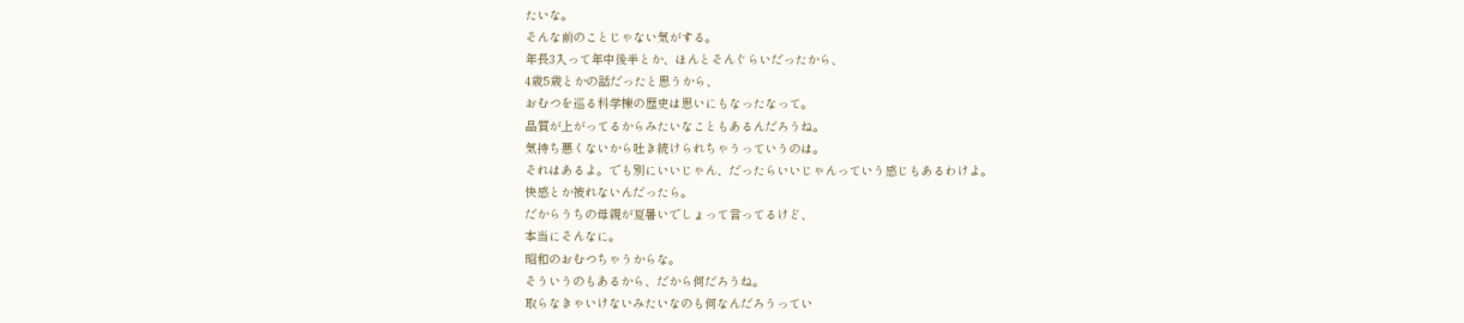たいな。
そんな前のことじゃない気がする。
年長3入って年中後半とか、ほんとそんぐらいだったから、
4歳5歳とかの話だったと思うから、
おむつを巡る科学棟の歴史は思いにもなったなって。
品質が上がってるからみたいなこともあるんだろうね。
気持ち悪くないから吐き続けられちゃうっていうのは。
それはあるよ。でも別にいいじゃん、だったらいいじゃんっていう感じもあるわけよ。
快感とか被れないんだったら。
だからうちの母親が夏暑いでしょって言ってるけど、
本当にそんなに。
昭和のおむつちゃうからな。
そういうのもあるから、だから何だろうね。
取らなきゃいけないみたいなのも何なんだろうってい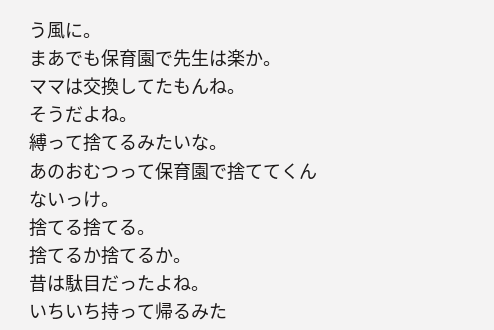う風に。
まあでも保育園で先生は楽か。
ママは交換してたもんね。
そうだよね。
縛って捨てるみたいな。
あのおむつって保育園で捨ててくんないっけ。
捨てる捨てる。
捨てるか捨てるか。
昔は駄目だったよね。
いちいち持って帰るみた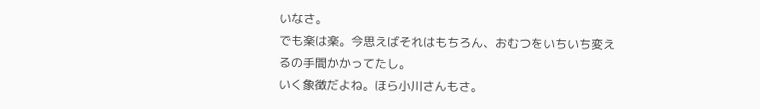いなさ。
でも楽は楽。今思えばそれはもちろん、おむつをいちいち変えるの手間かかってたし。
いく象徴だよね。ほら小川さんもさ。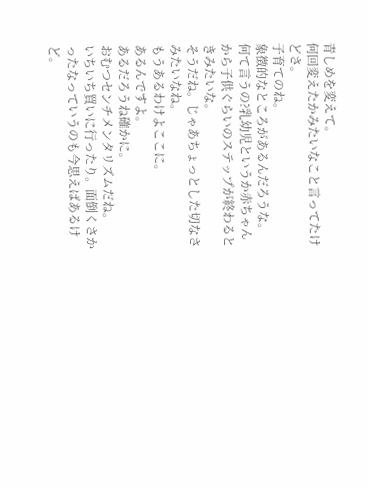青しめを変えて。
何回変えたかみたいなこと言ってたけどさ。
子育てのね。
象徴的なところがあるんだろうな。
何て言うの?乳幼児というか赤ちゃんから子供ぐらいのステップが終わるときみたいな。
そうだね。じゃあちょっとした切なさみたいなね。
もうあるわけよここに。
あるんですよ。
あるだろうね確かに。
おむつセンチメンタリズムだね。
いちいち買いに行ったり。面倒くさかったなっていうのも今思えばあるけど。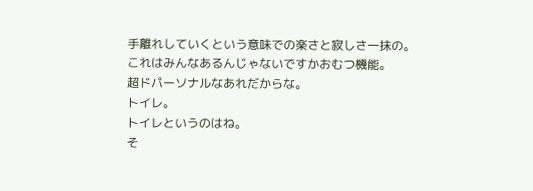手離れしていくという意味での楽さと寂しさ一抹の。
これはみんなあるんじゃないですかおむつ機能。
超ドパーソナルなあれだからな。
トイレ。
トイレというのはね。
そ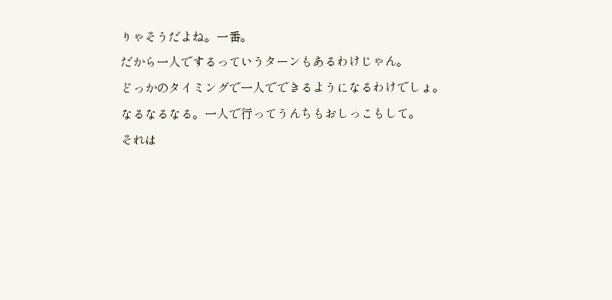りゃそうだよね。一番。
だから一人でするっていうターンもあるわけじゃん。
どっかのタイミングで一人でできるようになるわけでしょ。
なるなるなる。一人で行ってうんちもおしっこもして。
それは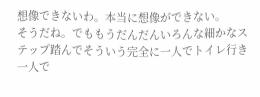想像できないわ。本当に想像ができない。
そうだね。でももうだんだんいろんな細かなステップ踏んでそういう完全に一人でトイレ行き一人で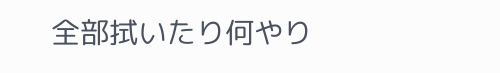全部拭いたり何やり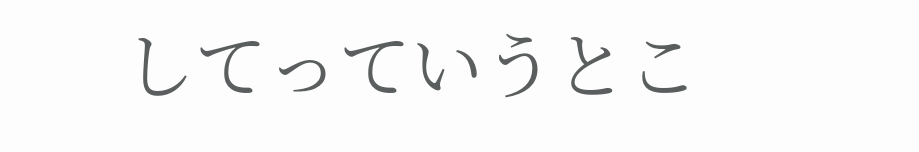してっていうとこ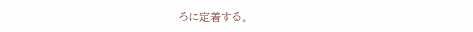ろに定着する。